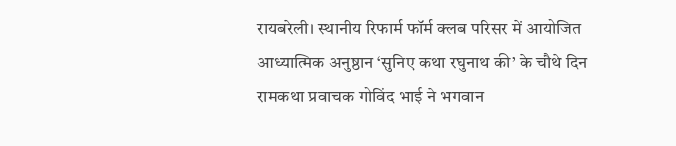रायबरेली। स्थानीय रिफार्म फॉर्म क्लब परिसर में आयोजित आध्यात्मिक अनुष्ठान ‘सुनिए कथा रघुनाथ की’ के चौथे दिन रामकथा प्रवाचक गोविंद भाई ने भगवान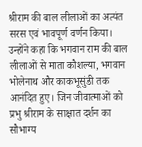श्रीराम की बाल लीलाओं का अत्यंत सरस एवं भावपूर्ण वर्णन किया। उन्होंने कहा कि भगवान राम की बाल लीलाओं से माता कौशल्या, भगवान भोलेनाथ और काकभूसुंडी तक आनंदित हुए। जिन जीवात्माओं को प्रभु श्रीराम के साक्षात दर्शन का सौभाग्य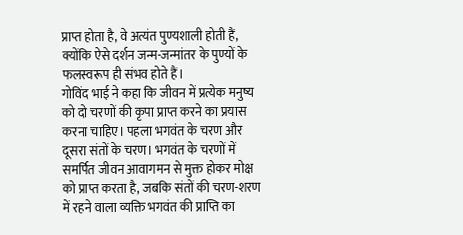प्राप्त होता है, वे अत्यंत पुण्यशाली होती हैं, क्योंकि ऐसे दर्शन जन्म-जन्मांतर के पुण्यों के फलस्वरूप ही संभव होते हैं।
गोविंद भाई ने कहा कि जीवन में प्रत्येक मनुष्य को दो चरणों की कृपा प्राप्त करने का प्रयास करना चाहिए। पहला भगवंत के चरण और दूसरा संतों के चरण। भगवंत के चरणों में समर्पित जीवन आवागमन से मुक्त होकर मोक्ष को प्राप्त करता है, जबकि संतों की चरण-शरण में रहने वाला व्यक्ति भगवंत की प्राप्ति का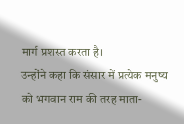मार्ग प्रशस्त करता है।
उन्होंने कहा कि संसार में प्रत्येक मनुष्य को भगवान राम की तरह माता-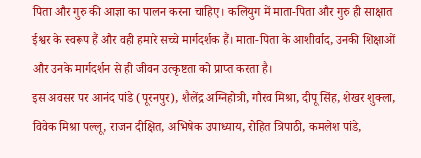पिता और गुरु की आज्ञा का पालन करना चाहिए। कलियुग में माता-पिता और गुरु ही साक्षात ईश्वर के स्वरूप हैं और वही हमारे सच्चे मार्गदर्शक हैं। माता-पिता के आशीर्वाद, उनकी शिक्षाओं और उनके मार्गदर्शन से ही जीवन उत्कृष्टता को प्राप्त करता है।
इस अवसर पर आनंद पांडे (पूरनपुर), शैलेंद्र अग्निहोत्री, गौरव मिश्रा, दीपू सिंह, शेखर शुक्ला, विवेक मिश्रा पल्लू, राजन दीक्षित, अभिषेक उपाध्याय, रोहित त्रिपाठी, कमलेश पांडे,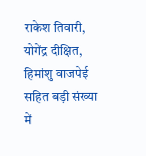राकेश तिवारी, योगेंद्र दीक्षित, हिमांशु वाजपेई सहित बड़ी संख्या में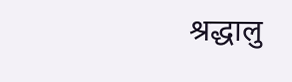श्रद्धालु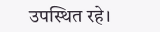उपस्थित रहे।